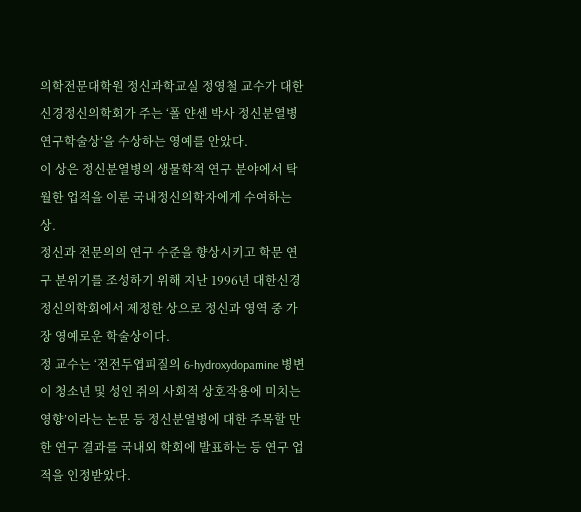의학전문대학원 정신과학교실 정영철 교수가 대한신경정신의학회가 주는 ‘폴 얀센 박사 정신분열병 연구학술상’을 수상하는 영예를 안았다.
이 상은 정신분열병의 생물학적 연구 분야에서 탁월한 업적을 이룬 국내정신의학자에게 수여하는 상.
정신과 전문의의 연구 수준을 향상시키고 학문 연구 분위기를 조성하기 위해 지난 1996년 대한신경정신의학회에서 제정한 상으로 정신과 영역 중 가장 영예로운 학술상이다.
정 교수는 ‘전전두엽피질의 6-hydroxydopamine 병변이 청소년 및 성인 쥐의 사회적 상호작용에 미치는 영향’이라는 논문 등 정신분열병에 대한 주목할 만한 연구 결과를 국내외 학회에 발표하는 등 연구 업적을 인정받았다.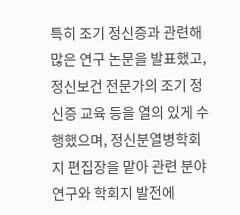특히 조기 정신증과 관련해 많은 연구 논문을 발표했고, 정신보건 전문가의 조기 정신증 교육 등을 열의 있게 수행했으며, 정신분열병학회지 편집장을 맡아 관련 분야 연구와 학회지 발전에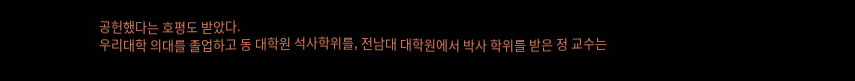공헌했다는 호평도 받았다.
우리대학 의대를 졸업하고 동 대학원 석사학위를, 전남대 대학원에서 박사 학위를 받은 정 교수는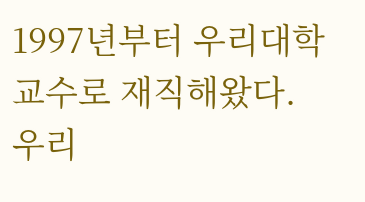1997년부터 우리대학 교수로 재직해왔다.
우리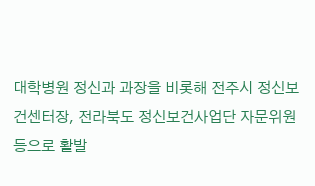대학병원 정신과 과장을 비롯해 전주시 정신보건센터장, 전라북도 정신보건사업단 자문위원 등으로 활발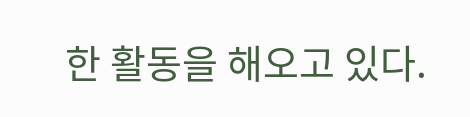한 활동을 해오고 있다.